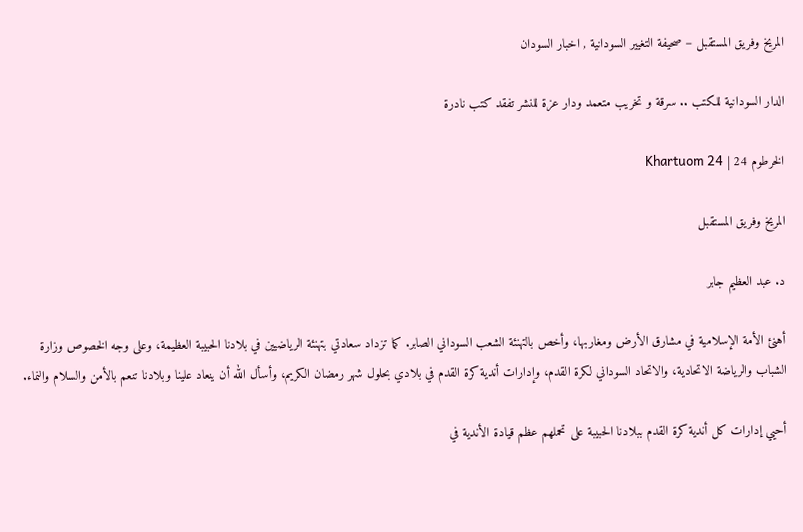المريخ وفريق المستقبل – صحيفة التغيير السودانية , اخبار السودان

الدار السودانية للكتب .. سرقة و تخريب متعمد ودار عزة للنشر تفقد كتب نادرة

الخرطوم 24 | Khartuom 24

المريخ وفريق المستقبل

د. عبد العظيم جابر

أهنئ الأمة الإسلامية في مشارق الأرض ومغاربها، وأخص بالتهنئة الشعب السوداني الصابر. كما تزداد سعادتي بتهنئة الرياضيين في بلادنا الحبيبة العظيمة، وعلى وجه الخصوص وزارة الشباب والرياضة الاتحادية، والاتحاد السوداني لكرة القدم، وإدارات أندية كرة القدم في بلادي بحلول شهر رمضان الكريم، وأسأل الله أن ينعاد علينا وبلادنا تنعم بالأمن والسلام والنماء.

أحيي إدارات كل أندية كرة القدم ببلادنا الحبيبة على تحملهم عظم قيادة الأندية في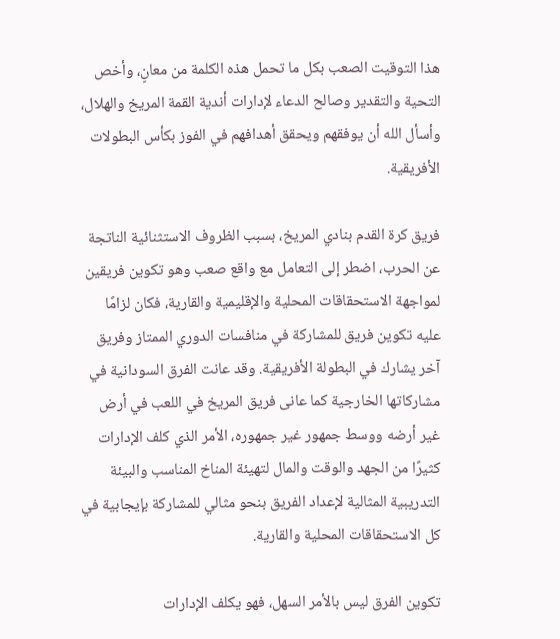هذا التوقيت الصعب بكل ما تحمل هذه الكلمة من معانٍ، وأخص التحية والتقدير وصالح الدعاء لإدارات أندية القمة المريخ والهلال، وأسأل الله أن يوفقهم ويحقق أهدافهم في الفوز بكأس البطولات الأفريقية.

فريق كرة القدم بنادي المريخ، بسبب الظروف الاستثنائية الناتجة عن الحرب، اضطر إلى التعامل مع واقع صعب وهو تكوين فريقين لمواجهة الاستحقاقات المحلية والإقليمية والقارية، فكان لزامًا عليه تكوين فريق للمشاركة في منافسات الدوري الممتاز وفريق آخر يشارك في البطولة الأفريقية. وقد عانت الفرق السودانية في مشاركاتها الخارجية كما عانى فريق المريخ في اللعب في أرض غير أرضه ووسط جمهور غير جمهوره، الأمر الذي كلف الإدارات كثيرًا من الجهد والوقت والمال لتهيئة المناخ المناسب والبيئة التدريبية المثالية لإعداد الفريق بنحو مثالي للمشاركة بإيجابية في كل الاستحقاقات المحلية والقارية.

تكوين الفرق ليس بالأمر السهل، فهو يكلف الإدارات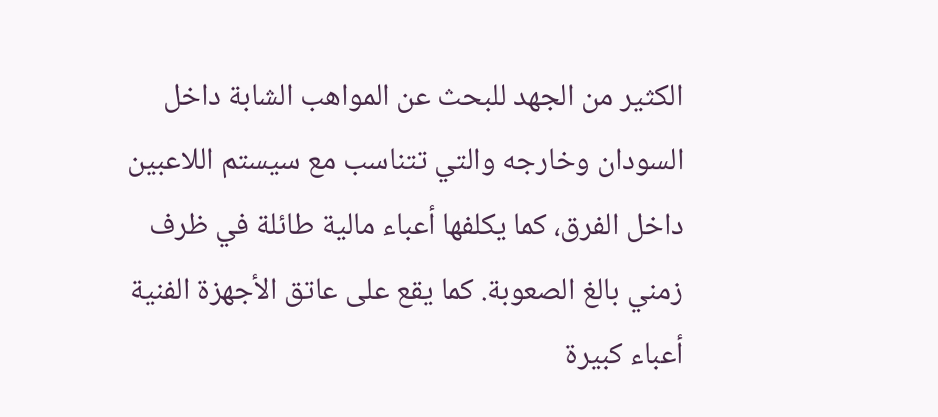الكثير من الجهد للبحث عن المواهب الشابة داخل السودان وخارجه والتي تتناسب مع سيستم اللاعبين داخل الفرق، كما يكلفها أعباء مالية طائلة في ظرف زمني بالغ الصعوبة. كما يقع على عاتق الأجهزة الفنية أعباء كبيرة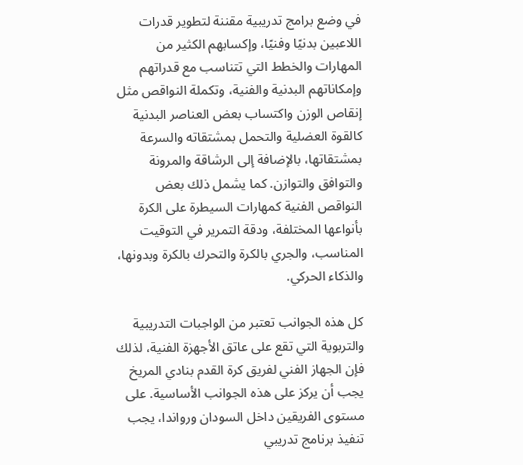في وضع برامج تدريبية مقننة لتطوير قدرات اللاعبين بدنيًا وفنيًا، وإكسابهم الكثير من المهارات والخطط التي تتناسب مع قدراتهم وإمكاناتهم البدنية والفنية، وتكملة النواقص مثل إنقاص الوزن واكتساب بعض العناصر البدنية كالقوة العضلية والتحمل بمشتقاته والسرعة بمشتقاتها، بالإضافة إلى الرشاقة والمرونة والتوافق والتوازن. كما يشمل ذلك بعض النواقص الفنية كمهارات السيطرة على الكرة بأنواعها المختلفة، ودقة التمرير في التوقيت المناسب، والجري بالكرة والتحرك بالكرة وبدونها، والذكاء الحركي.

كل هذه الجوانب تعتبر من الواجبات التدريبية والتربوية التي تقع على عاتق الأجهزة الفنية، لذلك فإن الجهاز الفني لفريق كرة القدم بنادي المريخ يجب أن يركز على هذه الجوانب الأساسية. على مستوى الفريقين داخل السودان ورواندا، يجب تنفيذ برنامج تدريبي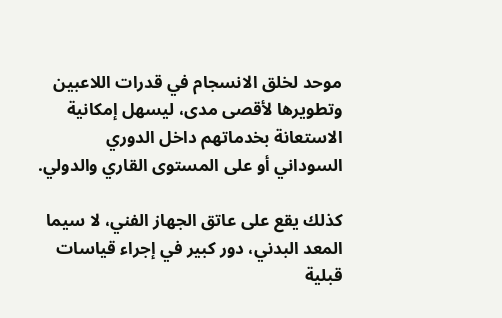موحد لخلق الانسجام في قدرات اللاعبين وتطويرها لأقصى مدى، ليسهل إمكانية الاستعانة بخدماتهم داخل الدوري السوداني أو على المستوى القاري والدولي.

كذلك يقع على عاتق الجهاز الفني، لا سيما المعد البدني، دور كبير في إجراء قياسات قبلية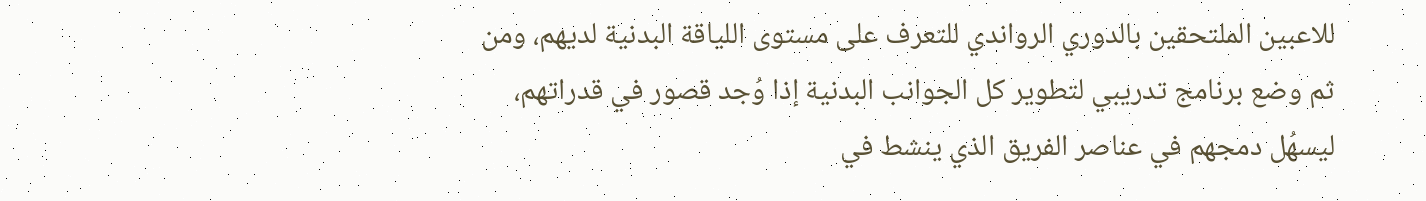للاعبين الملتحقين بالدوري الرواندي للتعرف على مستوى اللياقة البدنية لديهم، ومن ثم وضع برنامج تدريبي لتطوير كل الجوانب البدنية إذا وُجد قصور في قدراتهم، ليسهُل دمجهم في عناصر الفريق الذي ينشط في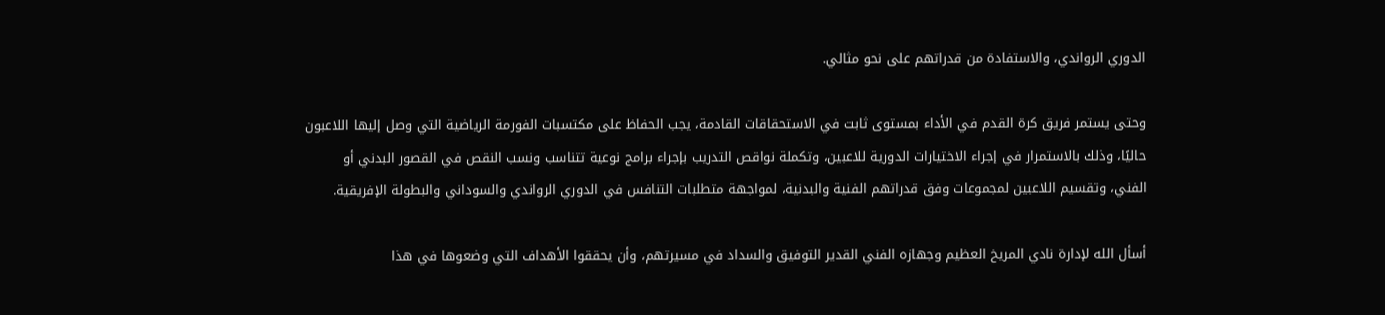الدوري الرواندي، والاستفادة من قدراتهم على نحو مثالي.

وحتى يستمر فريق كرة القدم في الأداء بمستوى ثابت في الاستحقاقات القادمة، يجب الحفاظ على مكتسبات الفورمة الرياضية التي وصل إليها اللاعبون حاليًا، وذلك بالاستمرار في إجراء الاختيارات الدورية للاعبين، وتكملة نواقص التدريب بإجراء برامج نوعية تتناسب ونسب النقص في القصور البدني أو الفني، وتقسيم اللاعبين لمجموعات وفق قدراتهم الفنية والبدنية، لمواجهة متطلبات التنافس في الدوري الرواندي والسوداني والبطولة الإفريقية.

أسأل الله لإدارة نادي المريخ العظيم وجهازه الفني القدير التوفيق والسداد في مسيرتهم، وأن يحققوا الأهداف التي وضعوها في هذا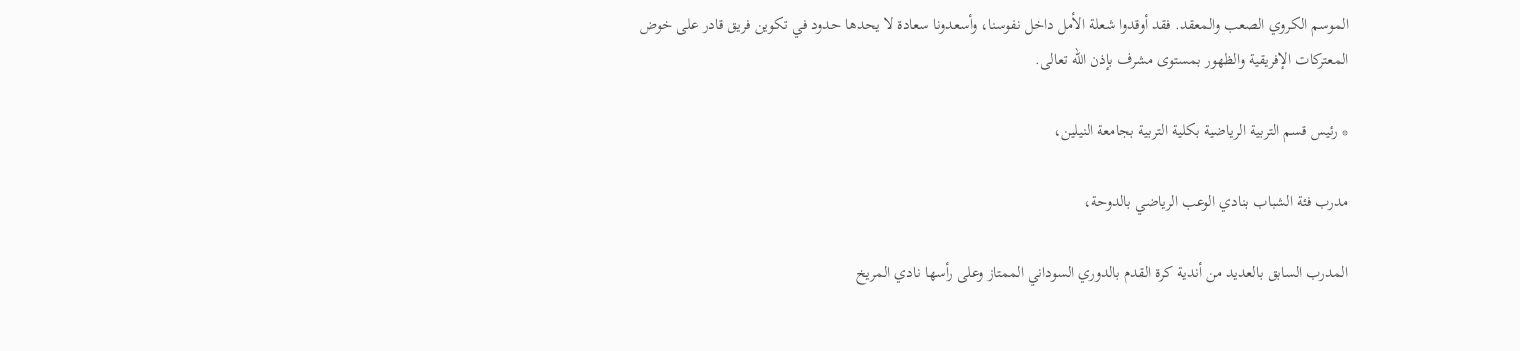الموسم الكروي الصعب والمعقد. فقد أوقدوا شعلة الأمل داخل نفوسنا، وأسعدونا سعادة لا يحدها حدود في تكوين فريق قادر على خوض المعتركات الإفريقية والظهور بمستوى مشرف بإذن الله تعالى.

* رئيس قسم التربية الرياضية بكلية التربية بجامعة النيلين،

مدرب فئة الشباب بنادي الوعب الرياضي بالدوحة،

المدرب السابق بالعديد من أندية كرة القدم بالدوري السوداني الممتاز وعلى رأسها نادي المريخ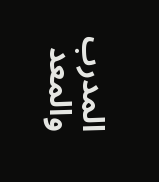المدرب والمعد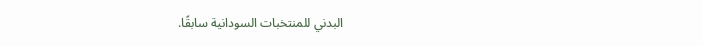البدني للمنتخبات السودانية سابقًا.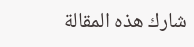شارك هذه المقالة